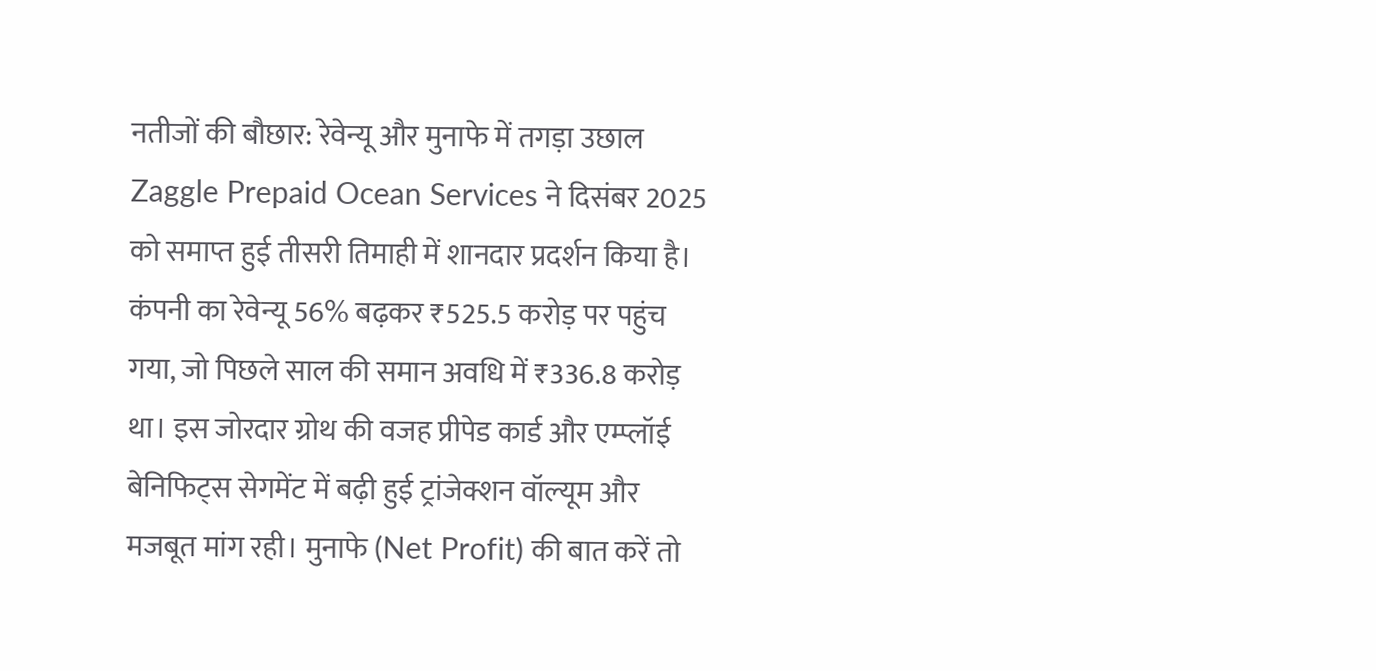नतीजों की बौछार: रेवेन्यू और मुनाफे में तगड़ा उछाल
Zaggle Prepaid Ocean Services ने दिसंबर 2025 को समाप्त हुई तीसरी तिमाही में शानदार प्रदर्शन किया है। कंपनी का रेवेन्यू 56% बढ़कर ₹525.5 करोड़ पर पहुंच गया, जो पिछले साल की समान अवधि में ₹336.8 करोड़ था। इस जोरदार ग्रोथ की वजह प्रीपेड कार्ड और एम्प्लॉई बेनिफिट्स सेगमेंट में बढ़ी हुई ट्रांजेक्शन वॉल्यूम और मजबूत मांग रही। मुनाफे (Net Profit) की बात करें तो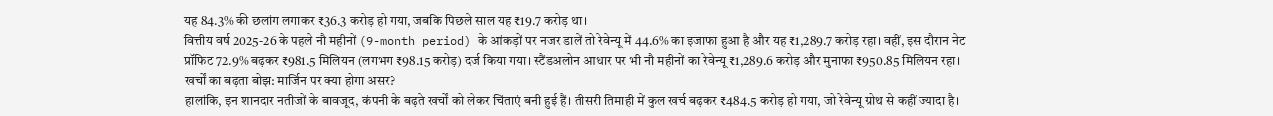यह 84.3% की छलांग लगाकर ₹36.3 करोड़ हो गया, जबकि पिछले साल यह ₹19.7 करोड़ था।
वित्तीय वर्ष 2025-26 के पहले नौ महीनों (9-month period) के आंकड़ों पर नजर डालें तो रेवेन्यू में 44.6% का इजाफा हुआ है और यह ₹1,289.7 करोड़ रहा। वहीं, इस दौरान नेट प्रॉफिट 72.9% बढ़कर ₹981.5 मिलियन (लगभग ₹98.15 करोड़) दर्ज किया गया। स्टैंडअलोन आधार पर भी नौ महीनों का रेवेन्यू ₹1,289.6 करोड़ और मुनाफा ₹950.85 मिलियन रहा।
खर्चों का बढ़ता बोझ: मार्जिन पर क्या होगा असर?
हालांकि, इन शानदार नतीजों के बावजूद, कंपनी के बढ़ते खर्चों को लेकर चिंताएं बनी हुई हैं। तीसरी तिमाही में कुल खर्च बढ़कर ₹484.5 करोड़ हो गया, जो रेवेन्यू ग्रोथ से कहीं ज्यादा है।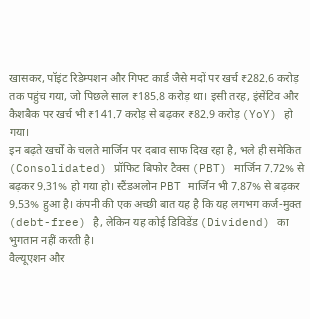खासकर, पॉइंट रिडेम्पशन और गिफ्ट कार्ड जैसे मदों पर खर्च ₹282.6 करोड़ तक पहुंच गया, जो पिछले साल ₹185.8 करोड़ था। इसी तरह, इंसेंटिव और कैशबैक पर खर्च भी ₹141.7 करोड़ से बढ़कर ₹82.9 करोड़ (YoY) हो गया।
इन बढ़ते खर्चों के चलते मार्जिन पर दबाव साफ दिख रहा है, भले ही समेकित (Consolidated) प्रॉफिट बिफोर टैक्स (PBT) मार्जिन 7.72% से बढ़कर 9.31% हो गया हो। स्टैंडअलोन PBT मार्जिन भी 7.87% से बढ़कर 9.53% हुआ है। कंपनी की एक अच्छी बात यह है कि यह लगभग कर्ज-मुक्त (debt-free) है, लेकिन यह कोई डिविडेंड (Dividend) का भुगतान नहीं करती है।
वैल्यूएशन और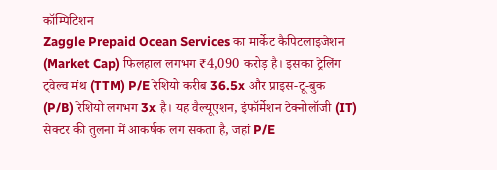कॉम्पिटिशन
Zaggle Prepaid Ocean Services का मार्केट कैपिटलाइजेशन (Market Cap) फिलहाल लगभग ₹4,090 करोड़ है। इसका ट्रेलिंग ट्वेल्व मंथ (TTM) P/E रेशियो करीब 36.5x और प्राइस-टू-बुक (P/B) रेशियो लगभग 3x है। यह वैल्यूएशन, इंफॉर्मेशन टेक्नोलॉजी (IT) सेक्टर की तुलना में आकर्षक लग सकता है, जहां P/E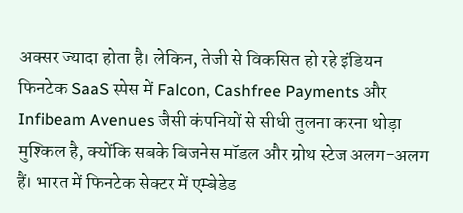अक्सर ज्यादा होता है। लेकिन, तेजी से विकसित हो रहे इंडियन फिनटेक SaaS स्पेस में Falcon, Cashfree Payments और Infibeam Avenues जैसी कंपनियों से सीधी तुलना करना थोड़ा मुश्किल है, क्योंकि सबके बिजनेस मॉडल और ग्रोथ स्टेज अलग-अलग हैं। भारत में फिनटेक सेक्टर में एम्बेडेड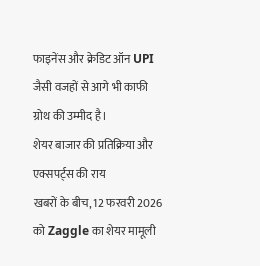फाइनेंस और क्रेडिट ऑन UPI जैसी वजहों से आगे भी काफी ग्रोथ की उम्मीद है।
शेयर बाजार की प्रतिक्रिया और एक्सपर्ट्स की राय
खबरों के बीच, 12 फरवरी 2026 को Zaggle का शेयर मामूली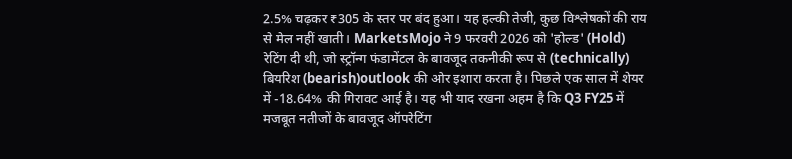2.5% चढ़कर ₹305 के स्तर पर बंद हुआ। यह हल्की तेजी, कुछ विश्लेषकों की राय से मेल नहीं खाती। MarketsMojo ने 9 फरवरी 2026 को 'होल्ड' (Hold) रेटिंग दी थी, जो स्ट्रॉन्ग फंडामेंटल के बावजूद तकनीकी रूप से (technically) बियरिश (bearish)outlook की ओर इशारा करता है। पिछले एक साल में शेयर में -18.64% की गिरावट आई है। यह भी याद रखना अहम है कि Q3 FY25 में मजबूत नतीजों के बावजूद ऑपरेटिंग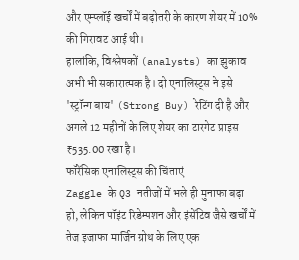और एम्प्लॉई खर्चों में बढ़ोतरी के कारण शेयर में 10% की गिरावट आई थी।
हालांकि, विश्लेषकों (analysts) का झुकाव अभी भी सकारात्मक है। दो एनालिस्ट्स ने इसे 'स्ट्रॉन्ग बाय' (Strong Buy) रेटिंग दी है और अगले 12 महीनों के लिए शेयर का टारगेट प्राइस ₹535.00 रखा है।
फॉरेंसिक एनालिस्ट्स की चिंताएं
Zaggle के Q3 नतीजों में भले ही मुनाफा बढ़ा हो, लेकिन पॉइंट रिडेम्पशन और इंसेंटिव जैसे खर्चों में तेज इजाफा मार्जिन ग्रोथ के लिए एक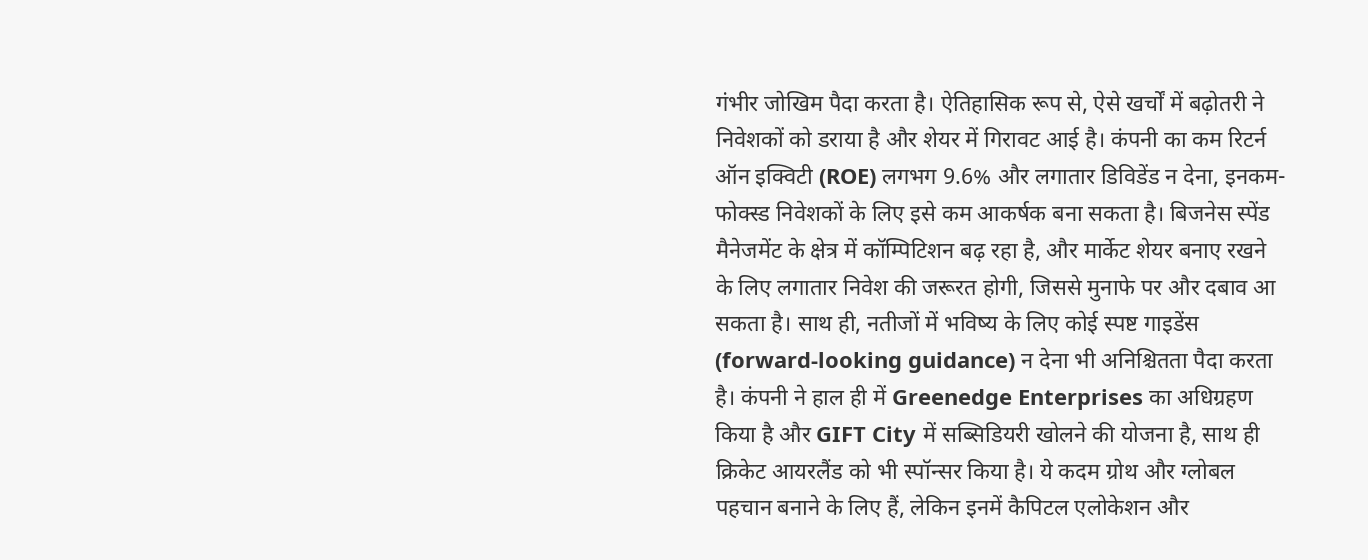गंभीर जोखिम पैदा करता है। ऐतिहासिक रूप से, ऐसे खर्चों में बढ़ोतरी ने निवेशकों को डराया है और शेयर में गिरावट आई है। कंपनी का कम रिटर्न ऑन इक्विटी (ROE) लगभग 9.6% और लगातार डिविडेंड न देना, इनकम-फोक्स्ड निवेशकों के लिए इसे कम आकर्षक बना सकता है। बिजनेस स्पेंड मैनेजमेंट के क्षेत्र में कॉम्पिटिशन बढ़ रहा है, और मार्केट शेयर बनाए रखने के लिए लगातार निवेश की जरूरत होगी, जिससे मुनाफे पर और दबाव आ सकता है। साथ ही, नतीजों में भविष्य के लिए कोई स्पष्ट गाइडेंस (forward-looking guidance) न देना भी अनिश्चितता पैदा करता है। कंपनी ने हाल ही में Greenedge Enterprises का अधिग्रहण किया है और GIFT City में सब्सिडियरी खोलने की योजना है, साथ ही क्रिकेट आयरलैंड को भी स्पॉन्सर किया है। ये कदम ग्रोथ और ग्लोबल पहचान बनाने के लिए हैं, लेकिन इनमें कैपिटल एलोकेशन और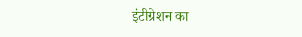इंटीग्रेशन का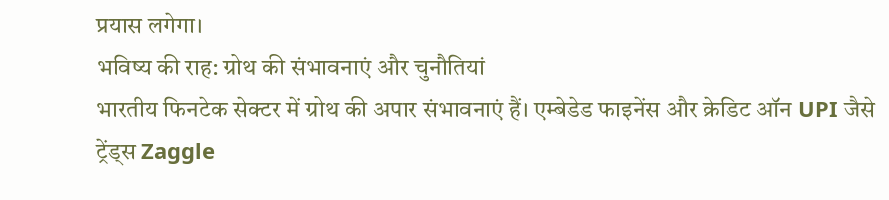प्रयास लगेगा।
भविष्य की राह: ग्रोथ की संभावनाएं और चुनौतियां
भारतीय फिनटेक सेक्टर में ग्रोथ की अपार संभावनाएं हैं। एम्बेडेड फाइनेंस और क्रेडिट ऑन UPI जैसे ट्रेंड्स Zaggle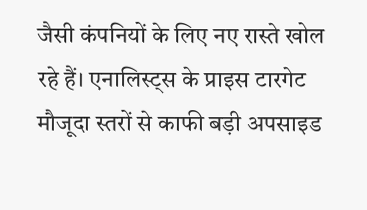जैसी कंपनियों के लिए नए रास्ते खोल रहे हैं। एनालिस्ट्स के प्राइस टारगेट मौजूदा स्तरों से काफी बड़ी अपसाइड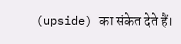(upside) का संकेत देते हैं।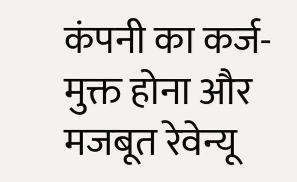कंपनी का कर्ज-मुक्त होना और मजबूत रेवेन्यू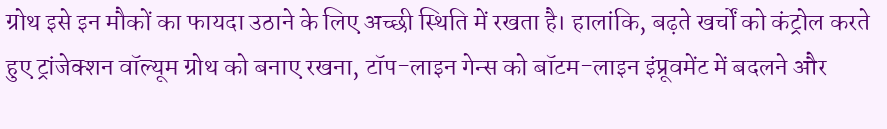ग्रोथ इसे इन मौकों का फायदा उठाने के लिए अच्छी स्थिति में रखता है। हालांकि, बढ़ते खर्चों को कंट्रोल करते हुए ट्रांजेक्शन वॉल्यूम ग्रोथ को बनाए रखना, टॉप-लाइन गेन्स को बॉटम-लाइन इंप्रूवमेंट में बदलने और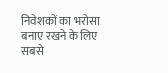निवेशकों का भरोसा बनाए रखने के लिए सबसे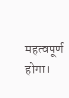महत्वपूर्ण होगा।